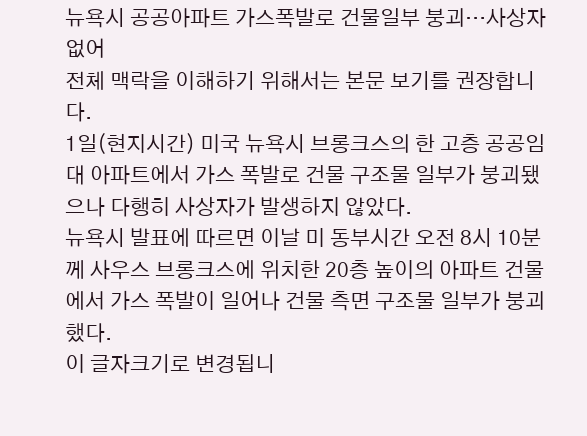뉴욕시 공공아파트 가스폭발로 건물일부 붕괴…사상자 없어
전체 맥락을 이해하기 위해서는 본문 보기를 권장합니다.
1일(현지시간) 미국 뉴욕시 브롱크스의 한 고층 공공임대 아파트에서 가스 폭발로 건물 구조물 일부가 붕괴됐으나 다행히 사상자가 발생하지 않았다.
뉴욕시 발표에 따르면 이날 미 동부시간 오전 8시 10분께 사우스 브롱크스에 위치한 20층 높이의 아파트 건물에서 가스 폭발이 일어나 건물 측면 구조물 일부가 붕괴했다.
이 글자크기로 변경됩니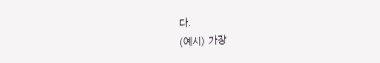다.
(예시) 가장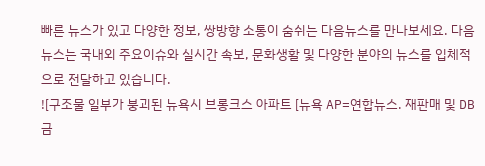빠른 뉴스가 있고 다양한 정보, 쌍방향 소통이 숨쉬는 다음뉴스를 만나보세요. 다음뉴스는 국내외 주요이슈와 실시간 속보, 문화생활 및 다양한 분야의 뉴스를 입체적으로 전달하고 있습니다.
![구조물 일부가 붕괴된 뉴욕시 브롱크스 아파트 [뉴욕 AP=연합뉴스. 재판매 및 DB 금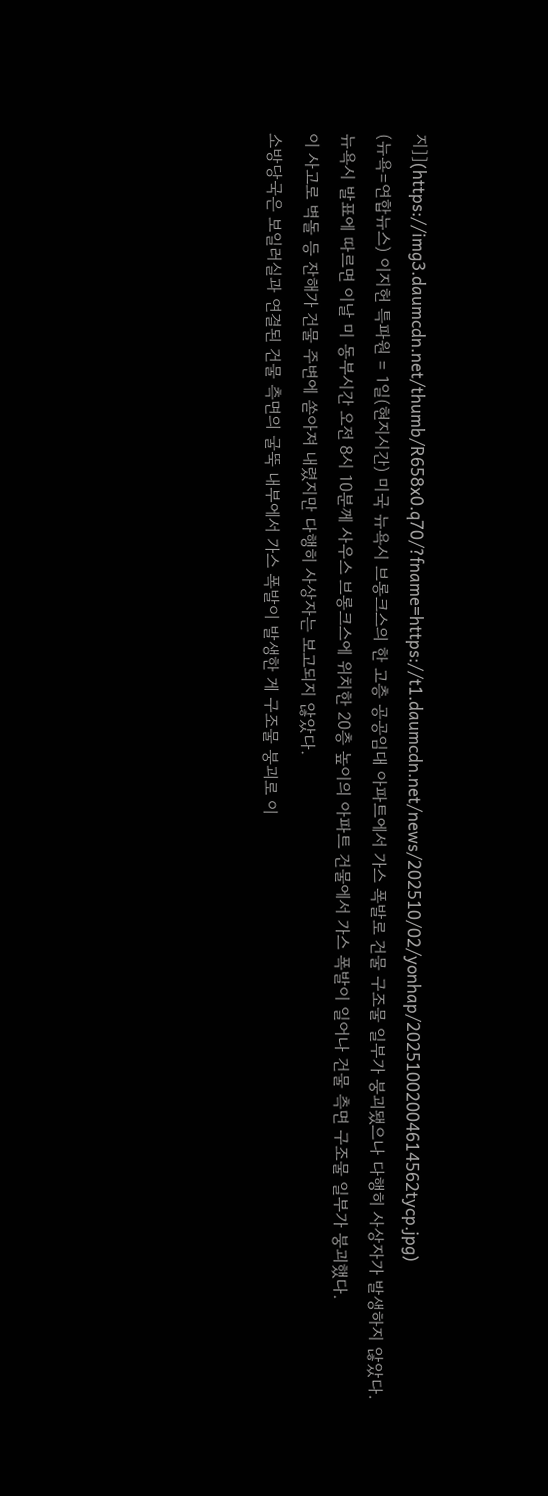지]](https://img3.daumcdn.net/thumb/R658x0.q70/?fname=https://t1.daumcdn.net/news/202510/02/yonhap/20251002004614562tycp.jpg)
(뉴욕=연합뉴스) 이지헌 특파원 = 1일(현지시간) 미국 뉴욕시 브롱크스의 한 고층 공공임대 아파트에서 가스 폭발로 건물 구조물 일부가 붕괴됐으나 다행히 사상자가 발생하지 않았다.
뉴욕시 발표에 따르면 이날 미 동부시간 오전 8시 10분께 사우스 브롱크스에 위치한 20층 높이의 아파트 건물에서 가스 폭발이 일어나 건물 측면 구조물 일부가 붕괴했다.
이 사고로 벽돌 등 잔해가 건물 주변에 쏟아져 내렸지만 다행히 사상자는 보고되지 않았다.
소방당국은 보일러실과 연결된 건물 측면의 굴뚝 내부에서 가스 폭발이 발생한 게 구조물 붕괴로 이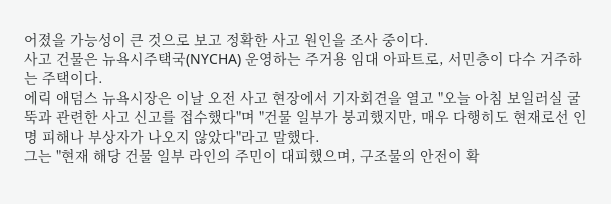어졌을 가능성이 큰 것으로 보고 정확한 사고 원인을 조사 중이다.
사고 건물은 뉴욕시주택국(NYCHA) 운영하는 주거용 임대 아파트로, 서민층이 다수 거주하는 주택이다.
에릭 애덤스 뉴욕시장은 이날 오전 사고 현장에서 기자회견을 열고 "오늘 아침 보일러실 굴뚝과 관련한 사고 신고를 접수했다"며 "건물 일부가 붕괴했지만, 매우 다행히도 현재로선 인명 피해나 부상자가 나오지 않았다"라고 말했다.
그는 "현재 해당 건물 일부 라인의 주민이 대피했으며, 구조물의 안전이 확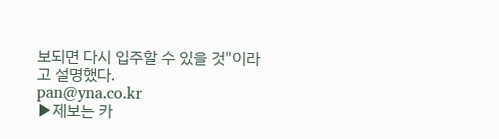보되면 다시 입주할 수 있을 것"이라고 설명했다.
pan@yna.co.kr
▶제보는 카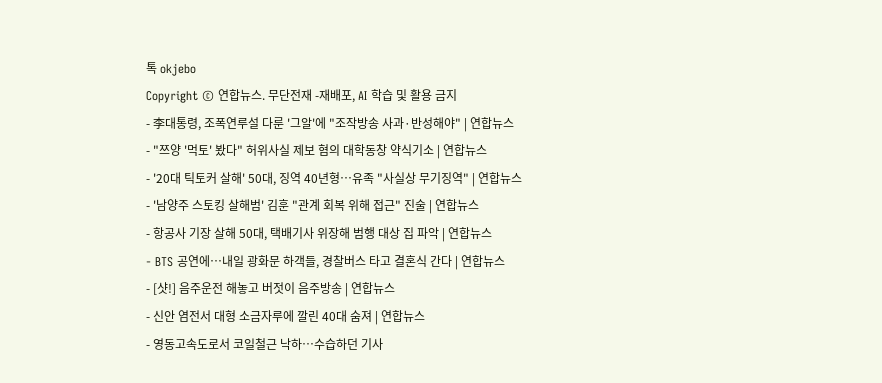톡 okjebo
Copyright © 연합뉴스. 무단전재 -재배포, AI 학습 및 활용 금지
- 李대통령, 조폭연루설 다룬 '그알'에 "조작방송 사과·반성해야" | 연합뉴스
- "쯔양 '먹토' 봤다" 허위사실 제보 혐의 대학동창 약식기소 | 연합뉴스
- '20대 틱토커 살해' 50대, 징역 40년형…유족 "사실상 무기징역" | 연합뉴스
- '남양주 스토킹 살해범' 김훈 "관계 회복 위해 접근" 진술 | 연합뉴스
- 항공사 기장 살해 50대, 택배기사 위장해 범행 대상 집 파악 | 연합뉴스
- BTS 공연에…내일 광화문 하객들, 경찰버스 타고 결혼식 간다 | 연합뉴스
- [샷!] 음주운전 해놓고 버젓이 음주방송 | 연합뉴스
- 신안 염전서 대형 소금자루에 깔린 40대 숨져 | 연합뉴스
- 영동고속도로서 코일철근 낙하…수습하던 기사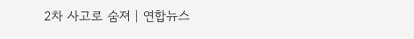2차 사고로 숨져 | 연합뉴스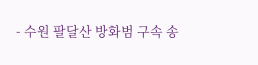- 수원 팔달산 방화범 구속 송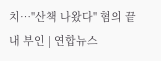치…"산책 나왔다" 혐의 끝내 부인 | 연합뉴스